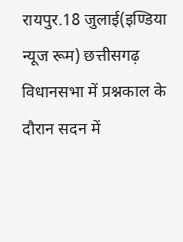रायपुर.18 जुलाई(इण्डिया न्यूज रूम) छत्तीसगढ़ विधानसभा में प्रश्नकाल के दौरान सदन में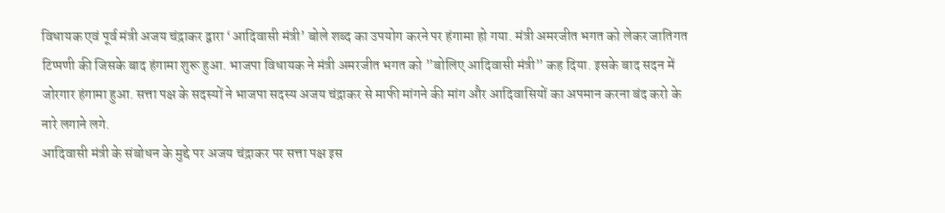विधायक एवं पूर्व मंत्री अजय चंद्राकर द्वारा ‘आदिवासी मंत्री’ बोले शब्द का उपयोग करने पर हंगामा हो गया. मंत्री अमरजीत भगत को लेकर जातिगत टिप्पणी की जिसके बाद हंगामा शुरू हुआ. भाजपा विधायक ने मंत्री अमरजीत भगत को ”बोलिए आदिवासी मंत्री” कह दिया. इसके बाद सदन में जोरगार हंगामा हुआ. सत्ता पक्ष के सदस्यों ने भाजपा सदस्य अजय चंद्राकर से माफी मांगने की मांग और आदिवासियों का अपमान करना बंद करो के नारे लगाने लगे.
आदिवासी मंत्री के संबोधन के मुद्दे पर अजय चंद्राकर पर सत्ता पक्ष इस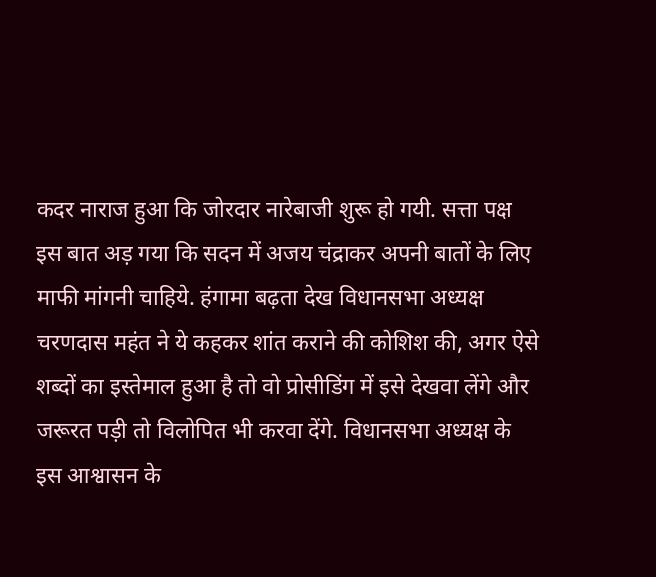कदर नाराज हुआ कि जोरदार नारेबाजी शुरू हो गयी. सत्ता पक्ष इस बात अड़ गया कि सदन में अजय चंद्राकर अपनी बातों के लिए माफी मांगनी चाहिये. हंगामा बढ़ता देख विधानसभा अध्यक्ष चरणदास महंत ने ये कहकर शांत कराने की कोशिश की, अगर ऐसे शब्दों का इस्तेमाल हुआ है तो वो प्रोसीडिंग में इसे देखवा लेंगे और जरूरत पड़ी तो विलोपित भी करवा देंगे. विधानसभा अध्यक्ष के इस आश्वासन के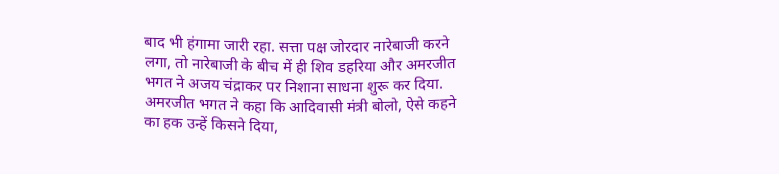बाद भी हंगामा जारी रहा. सत्ता पक्ष जोरदार नारेबाजी करने लगा, तो नारेबाजी के बीच में ही शिव डहरिया और अमरजीत भगत ने अजय चंद्राकर पर निशाना साधना शुरू कर दिया. अमरजीत भगत ने कहा कि आदिवासी मंत्री बोलो, ऐसे कहने का हक उन्हें किसने दिया,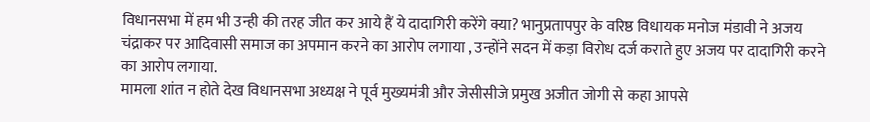विधानसभा में हम भी उन्ही की तरह जीत कर आये हैं ये दादागिरी करेंगे क्या? भानुप्रतापपुर के वरिष्ठ विधायक मनोज मंडावी ने अजय चंद्राकर पर आदिवासी समाज का अपमान करने का आरोप लगाया , उन्होंने सदन में कड़ा विरोध दर्ज कराते हुए अजय पर दादागिरी करने का आरोप लगाया.
मामला शांत न होते देख विधानसभा अध्यक्ष ने पूर्व मुख्यमंत्री और जेसीसीजे प्रमुख अजीत जोगी से कहा आपसे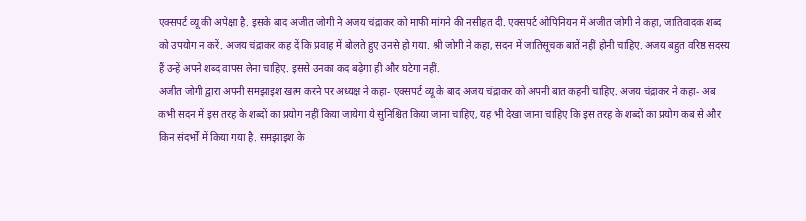एक्सपर्ट व्यू की अपेक्षा है. इसके बाद अजीत जोगी ने अजय चंद्राकर को माफी मांगने की नसीहत दी. एक्सपर्ट ओपिनियन में अजीत जोगी ने कहा, जातिवादक शब्द को उपयोग न करें. अजय चंद्राकर कह दें कि प्रवाह में बोलते हुए उनसे हो गया. श्री जोगी ने कहा, सदन में जातिसूचक बातें नहीं होनी चाहिए. अजय बहुत वरिष्ठ सदस्य हैं उन्हें अपने शब्द वापस लेना चाहिए. इससे उनका कद बढ़ेगा ही और घटेगा नहीं.
अजीत जोगी द्वारा अपनी समझाइश खत्म करने पर अध्यक्ष ने कहा- एक्सपर्ट व्यू के बाद अजय चंद्राकर को अपनी बात कहनी चाहिए. अजय चंद्राकर ने कहा- अब कभी सदन में इस तरह के शब्दों का प्रयोग नहीं किया जायेगा ये सुनिश्चित किया जाना चाहिए, यह भी देखा जाना चाहिए कि इस तरह के शब्दों का प्रयोग कब से और किन संदर्भों में किया गया है. समझाइश के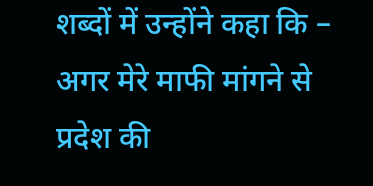शब्दों में उन्होंने कहा कि – अगर मेरे माफी मांगने से प्रदेश की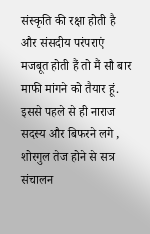संस्कृति की रक्षा होती है और संसदीय परंपराएं मजबूत होती हैं तो मैं सौ बार माफी मांगने को तैयार हूं. इससे पहले से ही नाराज सदस्य और बिफरने लगे , शोरगुल तेज होने से सत्र संचालन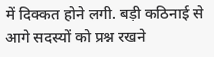में दिक्कत होने लगी. बड़ी कठिनाई से आगे सदस्यों को प्रश्न रखने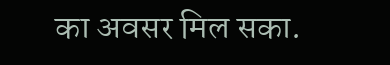का अवसर मिल सका.